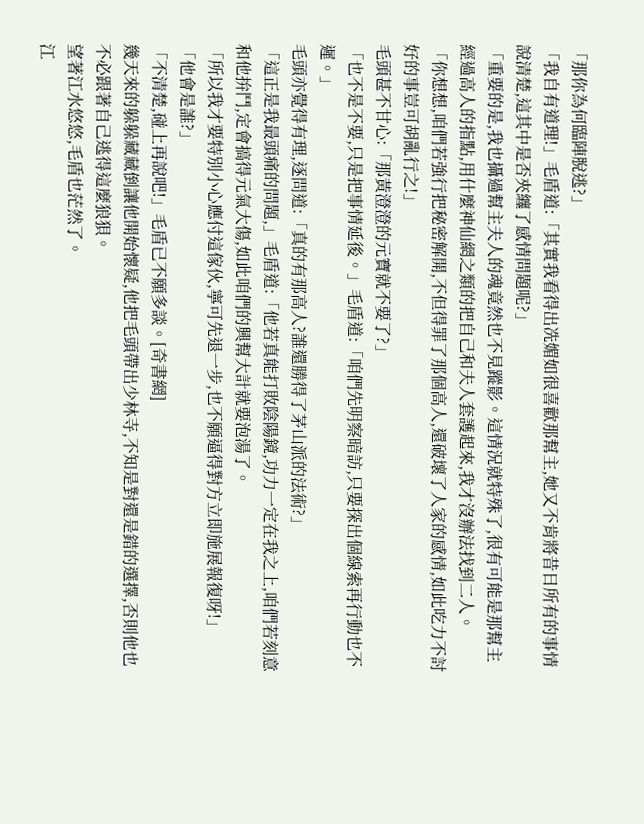「那你為何臨陣脫逃?」
「我自有道理!」毛盾道:「其實我看得出冼媚如很喜歡那幫主,她又不肯將昔日所有的事情說清楚,這其中是否夾纏了感情問題呢?」
「重要的是,我也攝過幫主夫人的魂竟然也不見蹤影。這情況就特殊了,很有可能是那幫主經過高人的指點,用什麼神仙網之類的把自己和夫人套護起來,我才沒辦法找到二人。
「你想想,咱們若強行把秘密解開,不但得罪了那個高人,還破壞了人家的感情,如此吃力不討好的事豈可胡亂行之!」
毛頭甚不甘心:「那黃澄澄的元寶就不要了?」
「也不是不要,只是把事情延後。」毛盾道:「咱們先明察暗訪,只要探出個線索再行動也不遲。」
毛頭亦覺得有理,逐問道:「真的有那高人?誰還勝得了茅山派的法術?」
「這正是我最頭痛的問題,」毛盾道:「他若真能打敗陰陽鏡,功力一定在我之上,咱們若刻意和他拚鬥,定會搞得元氣大傷,如此咱們的興幫大計就要泡湯了。
「所以我才要特別小心應付這傢伙,寧可先退一步,也不願逼得對方立即施展報復呀!」
「他會是誰?」
「不清楚,碰上再說吧!」毛盾已不願多談。[奇書網]
幾天來的躲躲藏藏倒讓他開始懷疑,他把毛頭帶出少林寺,不知是對還是錯的選擇,否則他也不必跟著自己逃得這麼狼狽。
望著江水悠悠,毛盾也茫然了。
江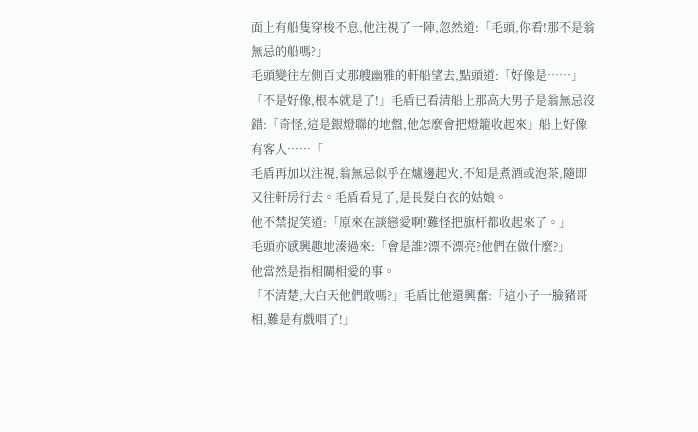面上有船隻穿梭不息,他注視了一陣,忽然道:「毛頭,你看!那不是翁無忌的船嗎?」
毛頭變往左側百丈那艘幽雅的軒船望去,點頭道:「好像是……」
「不是好像,根本就是了!」毛盾已看清船上那高大男子是翁無忌沒錯:「奇怪,這是銀燈聯的地盤,他怎麼會把燈籠收起來」船上好像有客人……「
毛盾再加以注視,翁無忌似乎在爐邊起火,不知是煮酒或泡茶,隨即又往軒房行去。毛盾看見了,是長髮白衣的姑娘。
他不禁捉笑道:「原來在談戀愛啊!難怪把旗杆都收起來了。」
毛頭亦感興趣地湊過來:「會是誰?漂不漂亮?他們在做什麼?」
他當然是指相關相愛的事。
「不清楚,大白天他們敢嗎?」毛盾比他還興奮:「這小子一臉豬哥相,難是有戲唱了!」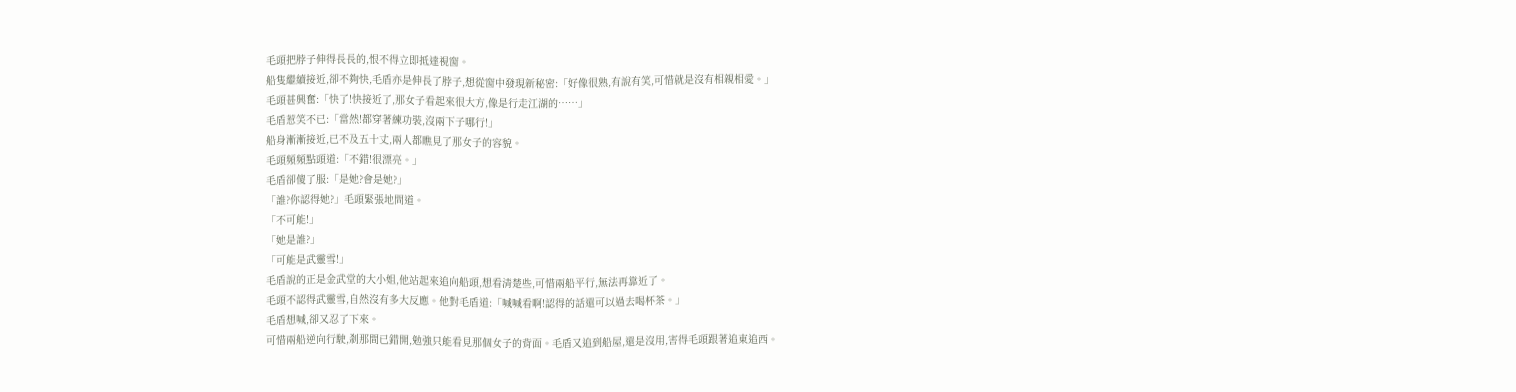毛頭把脖子伸得長長的,恨不得立即抵達視窗。
船隻繼續接近,卻不夠快,毛盾亦是伸長了脖子,想從窗中發現新秘密:「好像很熟,有說有笑,可惜就是沒有相親相愛。」
毛頭甚興奮:「快了!快接近了,那女子看起來很大方,像是行走江湖的……」
毛盾惹笑不已:「當然!都穿著練功裝,沒兩下子哪行!」
船身漸漸接近,已不及五十丈,兩人都瞧見了那女子的容貌。
毛頭頻頻點頭道:「不錯!很漂亮。」
毛盾卻傻了服:「是她?會是她?」
「誰?你認得她?」毛頭緊張地問道。
「不可能!」
「她是誰?」
「可能是武靈雪!」
毛盾說的正是金武堂的大小姐,他站起來追向船頭,想看清楚些,可惜兩船平行,無法再靠近了。
毛頭不認得武靈雪,自然沒有多大反應。他對毛盾道:「喊喊看啊!認得的話還可以過去喝杯茶。」
毛盾想喊,卻又忍了下來。
可惜兩船逆向行駛,剎那間已錯開,勉強只能看見那個女子的背面。毛盾又追到船屋,還是沒用,害得毛頭跟著追東追西。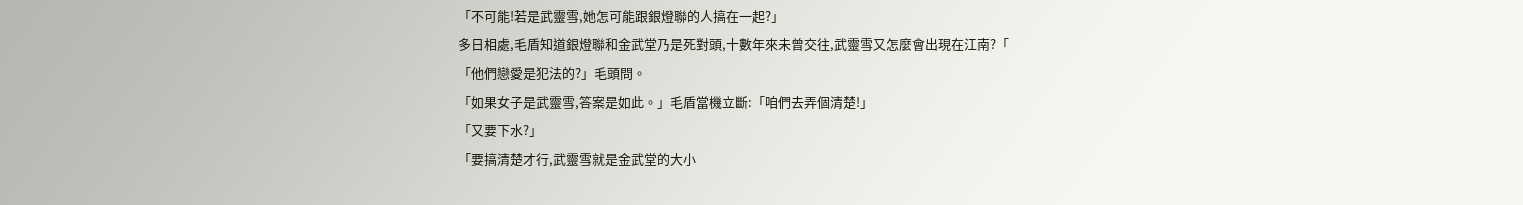「不可能!若是武靈雪,她怎可能跟銀燈聯的人搞在一起?」
多日相處,毛盾知道銀燈聯和金武堂乃是死對頭,十數年來未曾交往,武靈雪又怎麼會出現在江南?「
「他們戀愛是犯法的?」毛頭問。
「如果女子是武靈雪,答案是如此。」毛盾當機立斷:「咱們去弄個清楚!」
「又要下水?」
「要搞清楚才行,武靈雪就是金武堂的大小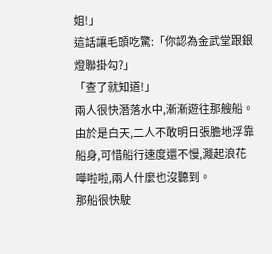姐!」
這話讓毛頭吃驚:「你認為金武堂跟銀燈聯掛勾?」
「查了就知道!」
兩人很快潛落水中,漸漸遊往那艘船。
由於是白天,二人不敢明日張膽地浮靠船身,可惜船行速度還不慢,濺起浪花嘩啦啦,兩人什麼也沒聽到。
那船很快駛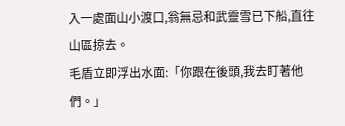入一處面山小渡口,翁無忌和武靈雪已下船,直往山區掠去。
毛盾立即浮出水面:「你跟在後頭,我去盯著他們。」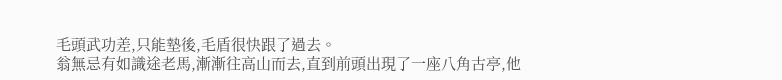毛頭武功差,只能墊後,毛盾很快跟了過去。
翁無忌有如識途老馬,漸漸往高山而去,直到前頭出現了一座八角古亭,他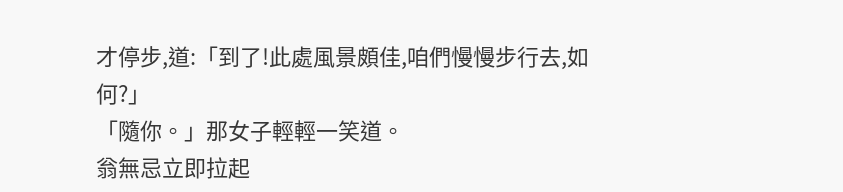才停步,道:「到了!此處風景頗佳,咱們慢慢步行去,如何?」
「隨你。」那女子輕輕一笑道。
翁無忌立即拉起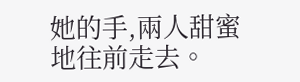她的手,兩人甜蜜地往前走去。